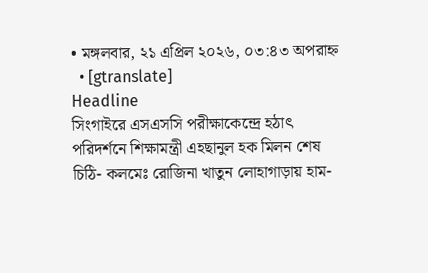• মঙ্গলবার, ২১ এপ্রিল ২০২৬, ০৩:৪৩ অপরাহ্ন
  • [gtranslate]
Headline
সিংগাইরে এসএসসি পরীক্ষাকেন্দ্রে হঠাৎ পরিদর্শনে শিক্ষামন্ত্রী এহছানুল হক মিলন শেষ চিঠি- কলমেঃ রোজিনা খাতুন লোহাগাড়ায় হাম-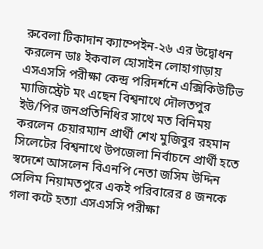রুবেলা টিকাদান ক্যাম্পেইন-২৬ এর উদ্বোধন করলেন ডাঃ ইকবাল হোসাইন লোহাগাড়ায় এসএসসি পরীক্ষা কেন্দ্র পরিদর্শনে এক্সিকিউটিভ ম্যাজিস্ট্রেট মং এছেন বিশ্বনাথে দৌলতপুর ইউ/পির জনপ্রতিনিধির সাথে মত বিনিময় করলেন চেয়ারম্যান প্রার্থী শেখ মুজিবুর রহমান সিলেটের বিশ্বনাথে উপজেলা নির্বাচনে প্রার্থী হতে স্বদেশে আসলেন বিএনপি নেতা জসিম উদ্দিন সেলিম নিয়ামতপুরে একই পরিবারের ৪ জনকে গলা কটে হত্যা এসএসসি পরীক্ষা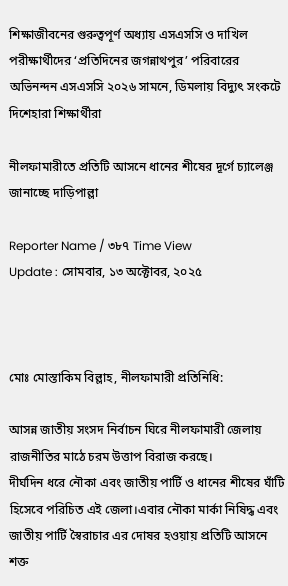শিক্ষাজীবনের গুরুত্বপূর্ণ অধ্যায় এসএসসি ও দাখিল পরীক্ষার্থীদের ‘প্রতিদিনের জগন্নাথপুর’ পরিবারের অভিনন্দন এসএসসি ২০২৬ সামনে, ডিমলায় বিদ্যুৎ সংকটে দিশেহারা শিক্ষার্থীরা

নীলফামারীতে প্রতিটি আসনে ধানের শীষের দূর্গে চ্যালেঞ্জ জানাচ্ছে দাড়িপাল্লা

Reporter Name / ৩৮৭ Time View
Update : সোমবার, ১৩ অক্টোবর, ২০২৫



মোঃ মোস্তাকিম বিল্লাহ, নীলফামারী প্রতিনিধি:

আসন্ন জাতীয় সংসদ নির্বাচন ঘিরে নীলফামারী জেলায় রাজনীতির মাঠে চরম উত্তাপ বিরাজ করছে।
দীর্ঘদিন ধরে নৌকা এবং জাতীয় পার্টি ও ধানের শীষের ঘাঁটি হিসেবে পরিচিত এই জেলা।এবার নৌকা মার্কা নিষিদ্ধ এবং জাতীয় পার্টি স্বৈরাচার এর দোষর হওয়ায় প্রতিটি আসনে শক্ত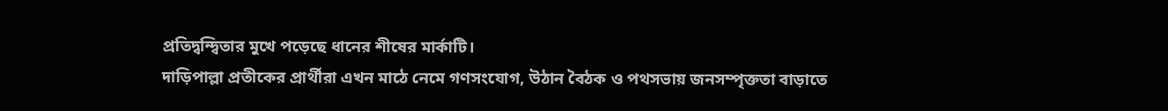প্রতিদ্বন্দ্বিতার মুখে পড়েছে ধানের শীষের মার্কাটি।
দাড়িপাল্লা প্রতীকের প্রার্থীরা এখন মাঠে নেমে গণসংযোগ, উঠান বৈঠক ও পথসভায় জনসম্পৃক্ততা বাড়াতে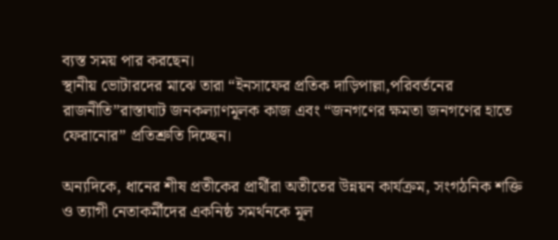ব্যস্ত সময় পার করছেন।
স্থানীয় ভোটারদের মাঝে তারা “ইনসাফের প্রতিক দাড়িপাল্লা,পরিবর্তনের রাজনীতি”রাস্তাঘাট জনকল্যাণমূলক কাজ এবং “জনগণের ক্ষমতা জনগণের হাতে ফেরানোর” প্রতিশ্রুতি দিচ্ছেন।

অন্যদিকে, ধানের শীষ প্রতীকের প্রার্থীরা অতীতের উন্নয়ন কার্যক্রম, সংগঠনিক শক্তি ও ত্যাগী নেতাকর্মীদের একনিষ্ঠ সমর্থনকে মূল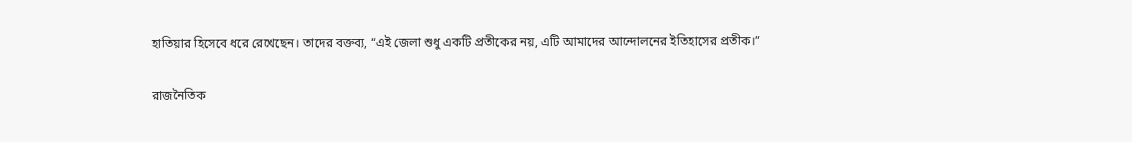হাতিয়ার হিসেবে ধরে রেখেছেন। তাদের বক্তব্য, “এই জেলা শুধু একটি প্রতীকের নয়, এটি আমাদের আন্দোলনের ইতিহাসের প্রতীক।”

রাজনৈতিক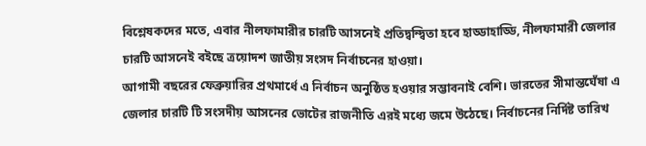বিশ্লেষকদের মতে, এবার নীলফামারীর চারটি আসনেই প্রতিদ্বন্দ্বিতা হবে হাড্ডাহাড্ডি, নীলফামারী জেলার চারটি আসনেই বইছে ত্রয়োদশ জাতীয় সংসদ নির্বাচনের হাওয়া।
আগামী বছরের ফেব্রুয়ারির প্রথমার্ধে এ নির্বাচন অনুষ্ঠিত হওয়ার সম্ভাবনাই বেশি। ভারতের সীমান্তঘেঁষা এ জেলার চারটি টি সংসদীয় আসনের ভোটের রাজনীতি এরই মধ্যে জমে উঠেছে। নির্বাচনের নির্দিষ্ট তারিখ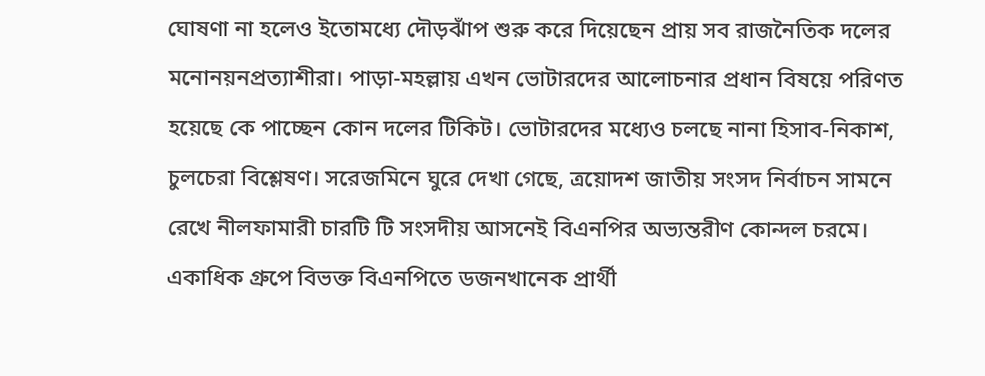ঘোষণা না হলেও ইতোমধ্যে দৌড়ঝাঁপ শুরু করে দিয়েছেন প্রায় সব রাজনৈতিক দলের মনোনয়নপ্রত্যাশীরা। পাড়া-মহল্লায় এখন ভোটারদের আলোচনার প্রধান বিষয়ে পরিণত হয়েছে কে পাচ্ছেন কোন দলের টিকিট। ভোটারদের মধ্যেও চলছে নানা হিসাব-নিকাশ, চুলচেরা বিশ্লেষণ। সরেজমিনে ঘুরে দেখা গেছে, ত্রয়োদশ জাতীয় সংসদ নির্বাচন সামনে রেখে নীলফামারী চারটি টি সংসদীয় আসনেই বিএনপির অভ্যন্তরীণ কোন্দল চরমে। একাধিক গ্রুপে বিভক্ত বিএনপিতে ডজনখানেক প্রার্থী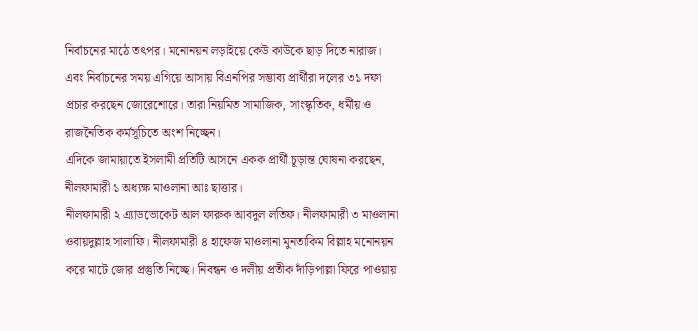নির্বাচনের মাঠে তৎপর। মনোনয়ন লড়াইয়ে কেউ কাউকে ছাড় দিতে নারাজ।
এবং নির্বাচনের সময় এগিয়ে আসায় বিএনপির সম্ভাব্য প্রার্থীরা দলের ৩১ দফা প্রচার করছেন জোরেশোরে। তারা নিয়মিত সামাজিক, সাংস্কৃতিক, ধর্মীয় ও রাজনৈতিক কর্মসূচিতে অংশ নিচ্ছেন।
এদিকে জামায়াতে ইসলামী প্রতিটি আসনে একক প্রার্থী চূড়ান্ত ঘোষনা করছেন, নীলফামারী ১ অধ্যক্ষ মাওলানা আঃ ছাত্তার।
নীলফামারী ২ এ্যাডভোকেট আল ফারুক আবদুল লতিফ। নীলফামারী ৩ মাওলানা ওবায়দুল্লাহ সালাফি। নীলফামারী ৪ হাফেজ মাওলানা মুনতাকিম বিল্লাহ মনোনয়ন
করে মাটে জোর প্রস্তুতি নিচ্ছে। নিবন্ধন ও দলীয় প্রতীক দাঁড়িপাল্লা ফিরে পাওয়ায়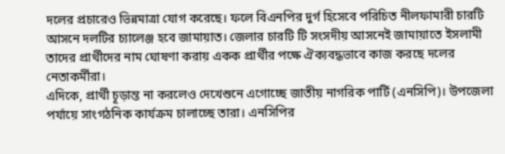দলের প্রচারেও ভিন্নমাত্রা যোগ করেছে। ফলে বিএনপির দুর্গ হিসেবে পরিচিত নীলফামারী চারটি আসনে দলটির চ্যালেঞ্জ হবে জামায়াত। জেলার চারটি টি সংসদীয় আসনেই জামায়াতে ইসলামী তাদের প্রার্থীদের নাম ঘোষণা করায় একক প্রার্থীর পক্ষে ঐক্যবদ্ধভাবে কাজ করছে দলের নেতাকর্মীরা।
এদিকে, প্রার্থী চূড়ান্ত না করলেও দেখেশুনে এগোচ্ছে জাতীয় নাগরিক পার্টি (এনসিপি)। উপজেলা পর্যায়ে সাংগঠনিক কার্যক্রম চালাচ্ছে তারা। এনসিপির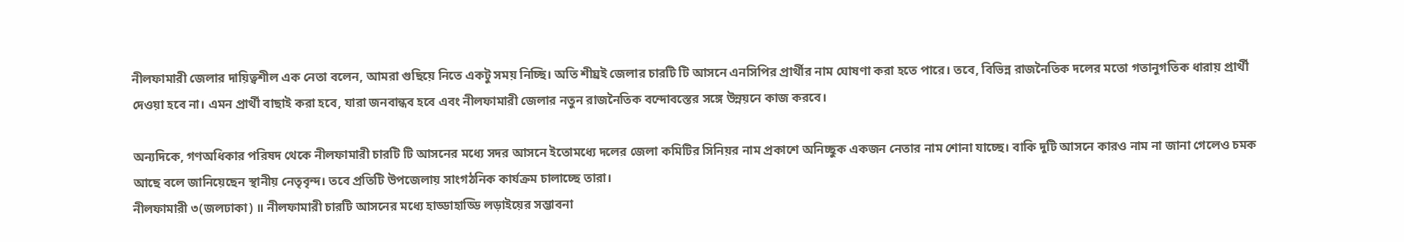নীলফামারী জেলার দায়িত্বশীল এক নেতা বলেন, আমরা গুছিয়ে নিতে একটু সময় নিচ্ছি। অতি শীঘ্রই জেলার চারটি টি আসনে এনসিপির প্রার্থীর নাম ঘোষণা করা হতে পারে। তবে, বিভিন্ন রাজনৈতিক দলের মতো গতানুগতিক ধারায় প্রার্থী দেওয়া হবে না। এমন প্রার্থী বাছাই করা হবে, যারা জনবান্ধব হবে এবং নীলফামারী জেলার নতুন রাজনৈতিক বন্দোবস্তের সঙ্গে উন্নয়নে কাজ করবে।

অন্যদিকে, গণঅধিকার পরিষদ থেকে নীলফামারী চারটি টি আসনের মধ্যে সদর আসনে ইতোমধ্যে দলের জেলা কমিটির সিনিয়র নাম প্রকাশে অনিচ্ছুক একজন নেতার নাম শোনা যাচ্ছে। বাকি দুটি আসনে কারও নাম না জানা গেলেও চমক আছে বলে জানিয়েছেন স্থানীয় নেতৃবৃন্দ। তবে প্রতিটি উপজেলায় সাংগঠনিক কার্যক্রম চালাচ্ছে তারা।
নীলফামারী ৩(জলঢাকা) ॥ নীলফামারী চারটি আসনের মধ্যে হাড্ডাহাড্ডি লড়াইয়ের সম্ভাবনা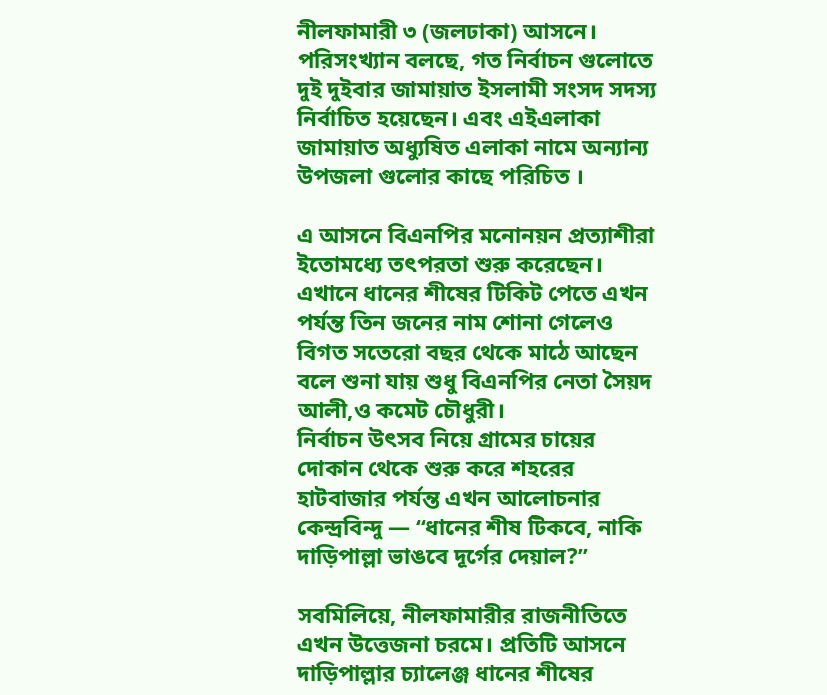নীলফামারী ৩ (জলঢাকা) আসনে। পরিসংখ্যান বলছে, গত নির্বাচন গুলোতে দুই দুইবার জামায়াত ইসলামী সংসদ সদস্য নির্বাচিত হয়েছেন। এবং এইএলাকা জামায়াত অধ্যুষিত এলাকা নামে অন্যান্য উপজলা গুলোর কাছে পরিচিত ‌।

এ আসনে বিএনপির মনোনয়ন প্রত্যাশীরা ইতোমধ্যে তৎপরতা শুরু করেছেন। এখানে ধানের শীষের টিকিট পেতে এখন পর্যন্ত তিন জনের নাম শোনা গেলেও বিগত সতেরো বছর থেকে মাঠে আছেন বলে শুনা যায় শুধু বিএনপির নেতা সৈয়দ আলী,ও কমেট চৌধুরী।
নির্বাচন উৎসব নিয়ে গ্রামের চায়ের দোকান থেকে শুরু করে শহরের হাটবাজার পর্যন্ত এখন আলোচনার কেন্দ্রবিন্দু — “ধানের শীষ টিকবে, নাকি দাড়িপাল্লা ভাঙবে দূর্গের দেয়াল?”

সবমিলিয়ে, নীলফামারীর রাজনীতিতে এখন উত্তেজনা চরমে। প্রতিটি আসনে দাড়িপাল্লার চ্যালেঞ্জ ধানের শীষের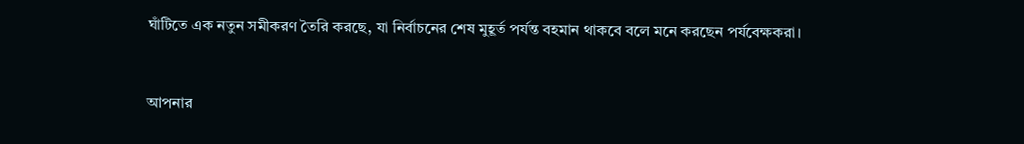ঘাঁটিতে এক নতুন সমীকরণ তৈরি করছে, যা নির্বাচনের শেষ মুহূর্ত পর্যন্ত বহমান থাকবে বলে মনে করছেন পর্যবেক্ষকরা।


আপনার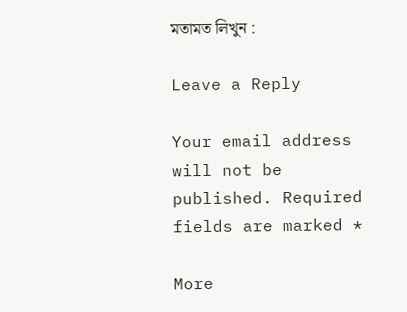মতামত লিখুন :

Leave a Reply

Your email address will not be published. Required fields are marked *

More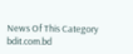News Of This Category
bdit.com.bd